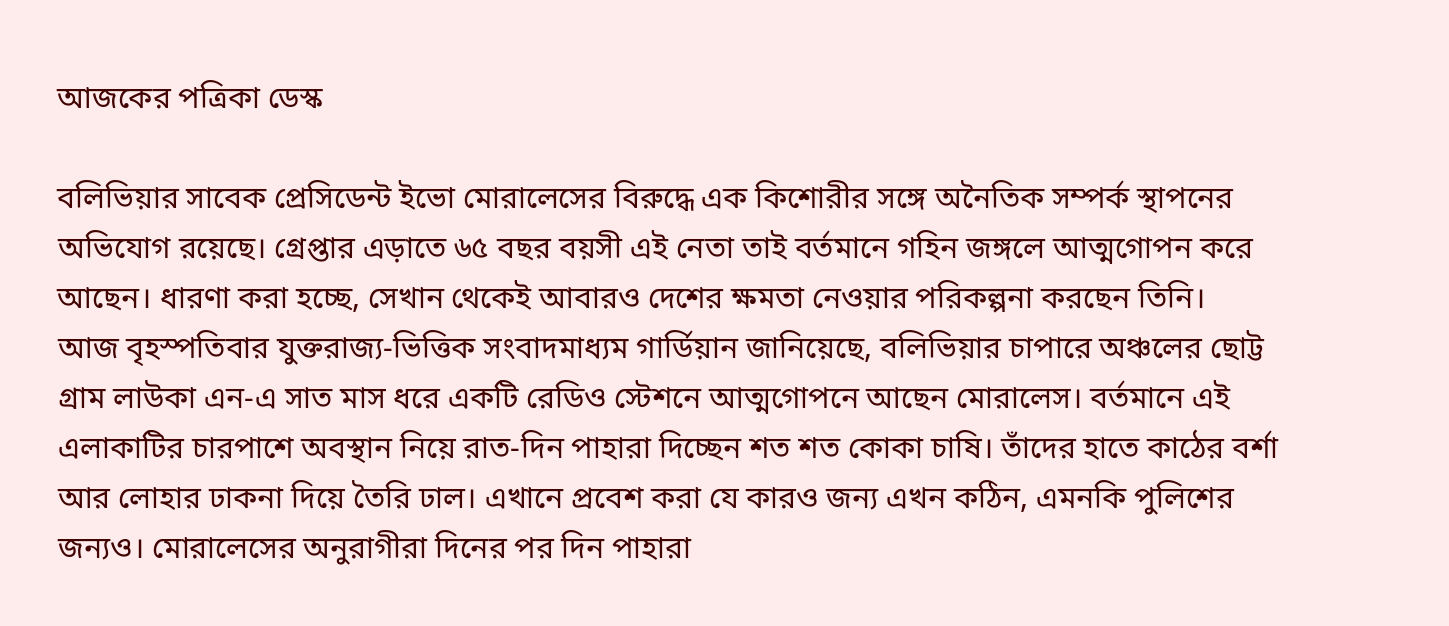আজকের পত্রিকা ডেস্ক

বলিভিয়ার সাবেক প্রেসিডেন্ট ইভো মোরালেসের বিরুদ্ধে এক কিশোরীর সঙ্গে অনৈতিক সম্পর্ক স্থাপনের অভিযোগ রয়েছে। গ্রেপ্তার এড়াতে ৬৫ বছর বয়সী এই নেতা তাই বর্তমানে গহিন জঙ্গলে আত্মগোপন করে আছেন। ধারণা করা হচ্ছে, সেখান থেকেই আবারও দেশের ক্ষমতা নেওয়ার পরিকল্পনা করছেন তিনি।
আজ বৃহস্পতিবার যুক্তরাজ্য-ভিত্তিক সংবাদমাধ্যম গার্ডিয়ান জানিয়েছে, বলিভিয়ার চাপারে অঞ্চলের ছোট্ট গ্রাম লাউকা এন-এ সাত মাস ধরে একটি রেডিও স্টেশনে আত্মগোপনে আছেন মোরালেস। বর্তমানে এই এলাকাটির চারপাশে অবস্থান নিয়ে রাত-দিন পাহারা দিচ্ছেন শত শত কোকা চাষি। তাঁদের হাতে কাঠের বর্শা আর লোহার ঢাকনা দিয়ে তৈরি ঢাল। এখানে প্রবেশ করা যে কারও জন্য এখন কঠিন, এমনকি পুলিশের জন্যও। মোরালেসের অনুরাগীরা দিনের পর দিন পাহারা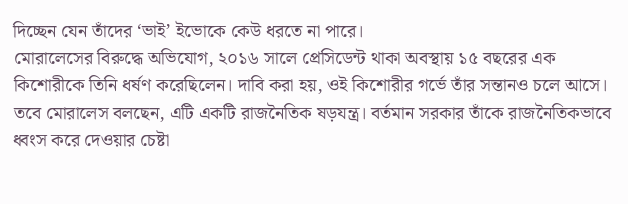দিচ্ছেন যেন তাঁদের ‘ভাই’ ইভোকে কেউ ধরতে না পারে।
মোরালেসের বিরুদ্ধে অভিযোগ, ২০১৬ সালে প্রেসিডেন্ট থাকা অবস্থায় ১৫ বছরের এক কিশোরীকে তিনি ধর্ষণ করেছিলেন। দাবি করা হয়, ওই কিশোরীর গর্ভে তাঁর সন্তানও চলে আসে। তবে মোরালেস বলছেন, এটি একটি রাজনৈতিক ষড়যন্ত্র। বর্তমান সরকার তাঁকে রাজনৈতিকভাবে ধ্বংস করে দেওয়ার চেষ্টা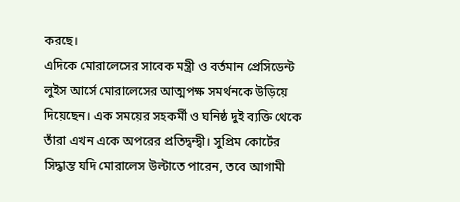করছে।
এদিকে মোরালেসের সাবেক মন্ত্রী ও বর্তমান প্রেসিডেন্ট লুইস আর্সে মোরালেসের আত্মপক্ষ সমর্থনকে উড়িয়ে দিয়েছেন। এক সময়ের সহকর্মী ও ঘনিষ্ঠ দুই ব্যক্তি থেকে তাঁরা এখন একে অপরের প্রতিদ্বন্দ্বী। সুপ্রিম কোর্টের সিদ্ধান্ত যদি মোরালেস উল্টাতে পারেন, তবে আগামী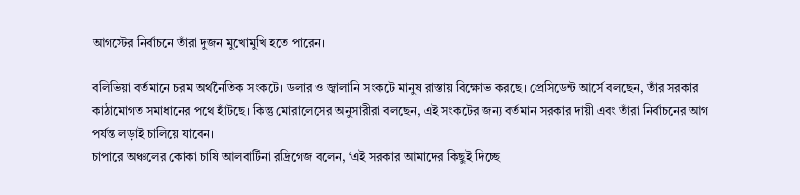আগস্টের নির্বাচনে তাঁরা দুজন মুখোমুখি হতে পারেন।

বলিভিয়া বর্তমানে চরম অর্থনৈতিক সংকটে। ডলার ও জ্বালানি সংকটে মানুষ রাস্তায় বিক্ষোভ করছে। প্রেসিডেন্ট আর্সে বলছেন, তাঁর সরকার কাঠামোগত সমাধানের পথে হাঁটছে। কিন্তু মোরালেসের অনুসারীরা বলছেন, এই সংকটের জন্য বর্তমান সরকার দায়ী এবং তাঁরা নির্বাচনের আগ পর্যন্ত লড়াই চালিয়ে যাবেন।
চাপারে অঞ্চলের কোকা চাষি আলবার্টিনা রদ্রিগেজ বলেন, ‘এই সরকার আমাদের কিছুই দিচ্ছে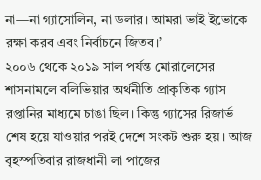না—না গ্যাসোলিন, না ডলার। আমরা ভাই ইভোকে রক্ষা করব এবং নির্বাচনে জিতব।’
২০০৬ থেকে ২০১৯ সাল পর্যন্ত মোরালেসের শাসনামলে বলিভিয়ার অর্থনীতি প্রাকৃতিক গ্যাস রপ্তানির মাধ্যমে চাঙা ছিল। কিন্তু গ্যাসের রিজার্ভ শেষ হয়ে যাওয়ার পরই দেশে সংকট শুরু হয়। আজ বৃহস্পতিবার রাজধানী লা পাজের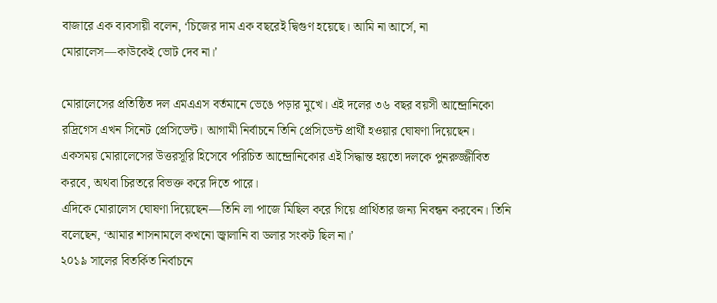বাজারে এক ব্যবসায়ী বলেন, ‘চিজের দাম এক বছরেই দ্বিগুণ হয়েছে। আমি না আর্সে, না মোরালেস—কাউকেই ভোট দেব না।’

মোরালেসের প্রতিষ্ঠিত দল এমএএস বর্তমানে ভেঙে পড়ার মুখে। এই দলের ৩৬ বছর বয়সী আন্দ্রোনিকো রদ্রিগেস এখন সিনেট প্রেসিডেন্ট। আগামী নির্বাচনে তিনি প্রেসিডেন্ট প্রার্থী হওয়ার ঘোষণা দিয়েছেন। একসময় মোরালেসের উত্তরসূরি হিসেবে পরিচিত আন্দ্রোনিকোর এই সিদ্ধান্ত হয়তো দলকে পুনরুজ্জীবিত করবে, অথবা চিরতরে বিভক্ত করে দিতে পারে।
এদিকে মোরালেস ঘোষণা দিয়েছেন—তিনি লা পাজে মিছিল করে গিয়ে প্রার্থিতার জন্য নিবন্ধন করবেন। তিনি বলেছেন, ‘আমার শাসনামলে কখনো জ্বালানি বা ডলার সংকট ছিল না।’
২০১৯ সালের বিতর্কিত নির্বাচনে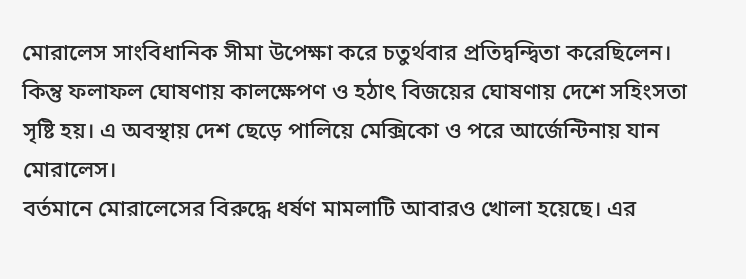মোরালেস সাংবিধানিক সীমা উপেক্ষা করে চতুর্থবার প্রতিদ্বন্দ্বিতা করেছিলেন। কিন্তু ফলাফল ঘোষণায় কালক্ষেপণ ও হঠাৎ বিজয়ের ঘোষণায় দেশে সহিংসতা সৃষ্টি হয়। এ অবস্থায় দেশ ছেড়ে পালিয়ে মেক্সিকো ও পরে আর্জেন্টিনায় যান মোরালেস।
বর্তমানে মোরালেসের বিরুদ্ধে ধর্ষণ মামলাটি আবারও খোলা হয়েছে। এর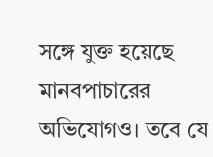সঙ্গে যুক্ত হয়েছে মানবপাচারের অভিযোগও। তবে যে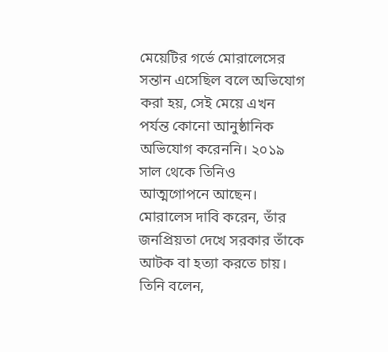মেয়েটির গর্ভে মোরালেসের সন্তান এসেছিল বলে অভিযোগ করা হয়, সেই মেয়ে এখন পর্যন্ত কোনো আনুষ্ঠানিক অভিযোগ করেননি। ২০১৯ সাল থেকে তিনিও আত্মগোপনে আছেন।
মোরালেস দাবি করেন, তাঁর জনপ্রিয়তা দেখে সরকার তাঁকে আটক বা হত্যা করতে চায়। তিনি বলেন,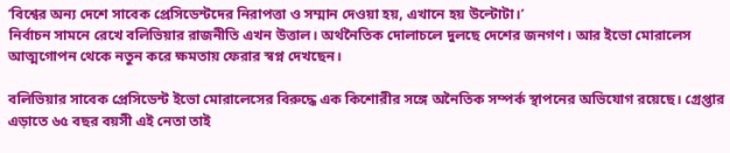‘বিশ্বের অন্য দেশে সাবেক প্রেসিডেন্টদের নিরাপত্তা ও সম্মান দেওয়া হয়, এখানে হয় উল্টোটা।’
নির্বাচন সামনে রেখে বলিভিয়ার রাজনীতি এখন উত্তাল। অর্থনৈতিক দোলাচলে দুলছে দেশের জনগণ। আর ইভো মোরালেস আত্মগোপন থেকে নতুন করে ক্ষমতায় ফেরার স্বপ্ন দেখছেন।

বলিভিয়ার সাবেক প্রেসিডেন্ট ইভো মোরালেসের বিরুদ্ধে এক কিশোরীর সঙ্গে অনৈতিক সম্পর্ক স্থাপনের অভিযোগ রয়েছে। গ্রেপ্তার এড়াতে ৬৫ বছর বয়সী এই নেতা তাই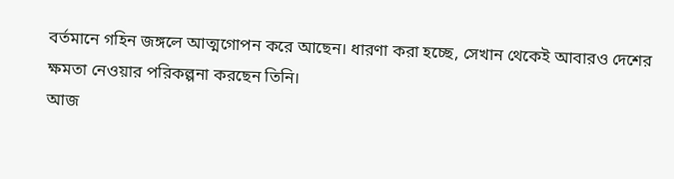বর্তমানে গহিন জঙ্গলে আত্মগোপন করে আছেন। ধারণা করা হচ্ছে, সেখান থেকেই আবারও দেশের ক্ষমতা নেওয়ার পরিকল্পনা করছেন তিনি।
আজ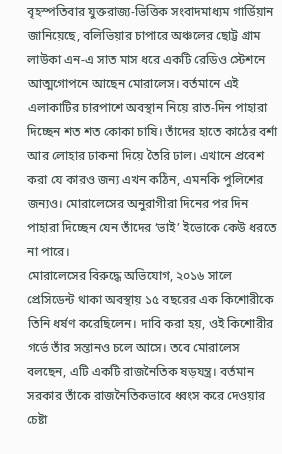বৃহস্পতিবার যুক্তরাজ্য-ভিত্তিক সংবাদমাধ্যম গার্ডিয়ান জানিয়েছে, বলিভিয়ার চাপারে অঞ্চলের ছোট্ট গ্রাম লাউকা এন-এ সাত মাস ধরে একটি রেডিও স্টেশনে আত্মগোপনে আছেন মোরালেস। বর্তমানে এই এলাকাটির চারপাশে অবস্থান নিয়ে রাত-দিন পাহারা দিচ্ছেন শত শত কোকা চাষি। তাঁদের হাতে কাঠের বর্শা আর লোহার ঢাকনা দিয়ে তৈরি ঢাল। এখানে প্রবেশ করা যে কারও জন্য এখন কঠিন, এমনকি পুলিশের জন্যও। মোরালেসের অনুরাগীরা দিনের পর দিন পাহারা দিচ্ছেন যেন তাঁদের ‘ভাই’ ইভোকে কেউ ধরতে না পারে।
মোরালেসের বিরুদ্ধে অভিযোগ, ২০১৬ সালে প্রেসিডেন্ট থাকা অবস্থায় ১৫ বছরের এক কিশোরীকে তিনি ধর্ষণ করেছিলেন। দাবি করা হয়, ওই কিশোরীর গর্ভে তাঁর সন্তানও চলে আসে। তবে মোরালেস বলছেন, এটি একটি রাজনৈতিক ষড়যন্ত্র। বর্তমান সরকার তাঁকে রাজনৈতিকভাবে ধ্বংস করে দেওয়ার চেষ্টা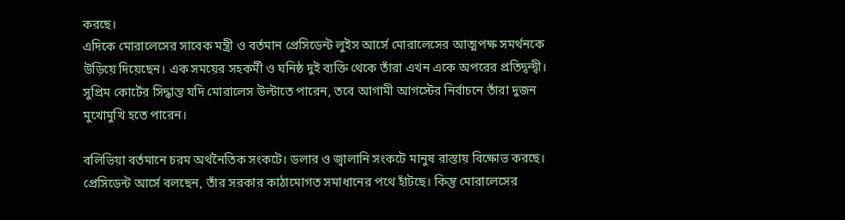করছে।
এদিকে মোরালেসের সাবেক মন্ত্রী ও বর্তমান প্রেসিডেন্ট লুইস আর্সে মোরালেসের আত্মপক্ষ সমর্থনকে উড়িয়ে দিয়েছেন। এক সময়ের সহকর্মী ও ঘনিষ্ঠ দুই ব্যক্তি থেকে তাঁরা এখন একে অপরের প্রতিদ্বন্দ্বী। সুপ্রিম কোর্টের সিদ্ধান্ত যদি মোরালেস উল্টাতে পারেন, তবে আগামী আগস্টের নির্বাচনে তাঁরা দুজন মুখোমুখি হতে পারেন।

বলিভিয়া বর্তমানে চরম অর্থনৈতিক সংকটে। ডলার ও জ্বালানি সংকটে মানুষ রাস্তায় বিক্ষোভ করছে। প্রেসিডেন্ট আর্সে বলছেন, তাঁর সরকার কাঠামোগত সমাধানের পথে হাঁটছে। কিন্তু মোরালেসের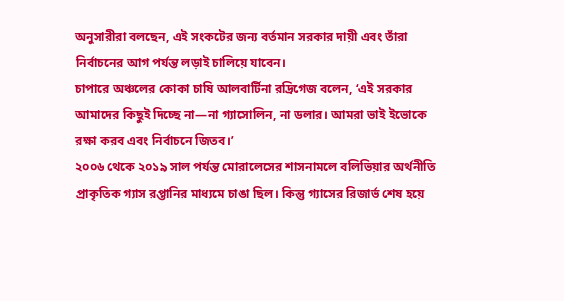অনুসারীরা বলছেন, এই সংকটের জন্য বর্তমান সরকার দায়ী এবং তাঁরা নির্বাচনের আগ পর্যন্ত লড়াই চালিয়ে যাবেন।
চাপারে অঞ্চলের কোকা চাষি আলবার্টিনা রদ্রিগেজ বলেন, ‘এই সরকার আমাদের কিছুই দিচ্ছে না—না গ্যাসোলিন, না ডলার। আমরা ভাই ইভোকে রক্ষা করব এবং নির্বাচনে জিতব।’
২০০৬ থেকে ২০১৯ সাল পর্যন্ত মোরালেসের শাসনামলে বলিভিয়ার অর্থনীতি প্রাকৃতিক গ্যাস রপ্তানির মাধ্যমে চাঙা ছিল। কিন্তু গ্যাসের রিজার্ভ শেষ হয়ে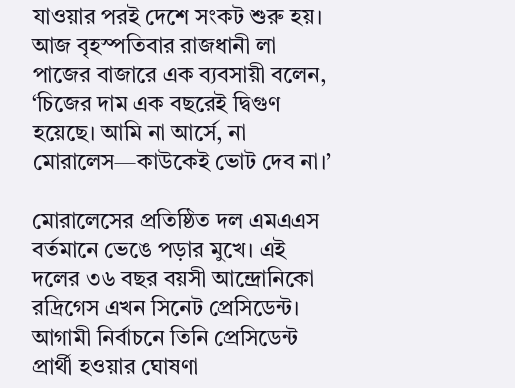যাওয়ার পরই দেশে সংকট শুরু হয়। আজ বৃহস্পতিবার রাজধানী লা পাজের বাজারে এক ব্যবসায়ী বলেন, ‘চিজের দাম এক বছরেই দ্বিগুণ হয়েছে। আমি না আর্সে, না মোরালেস—কাউকেই ভোট দেব না।’

মোরালেসের প্রতিষ্ঠিত দল এমএএস বর্তমানে ভেঙে পড়ার মুখে। এই দলের ৩৬ বছর বয়সী আন্দ্রোনিকো রদ্রিগেস এখন সিনেট প্রেসিডেন্ট। আগামী নির্বাচনে তিনি প্রেসিডেন্ট প্রার্থী হওয়ার ঘোষণা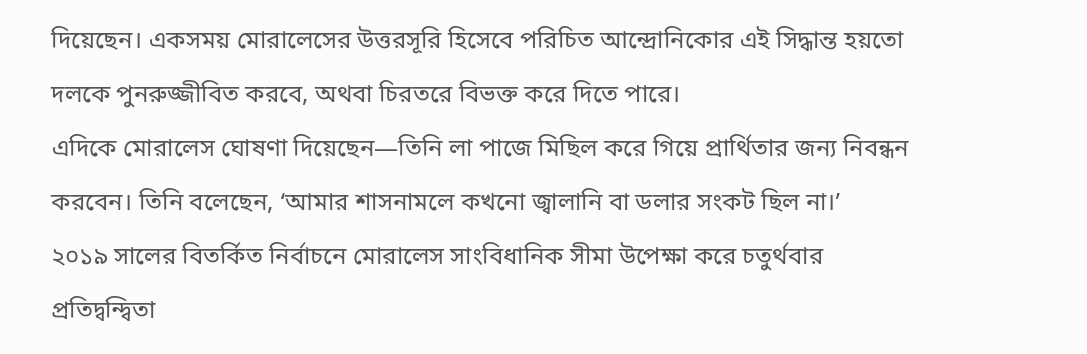দিয়েছেন। একসময় মোরালেসের উত্তরসূরি হিসেবে পরিচিত আন্দ্রোনিকোর এই সিদ্ধান্ত হয়তো দলকে পুনরুজ্জীবিত করবে, অথবা চিরতরে বিভক্ত করে দিতে পারে।
এদিকে মোরালেস ঘোষণা দিয়েছেন—তিনি লা পাজে মিছিল করে গিয়ে প্রার্থিতার জন্য নিবন্ধন করবেন। তিনি বলেছেন, ‘আমার শাসনামলে কখনো জ্বালানি বা ডলার সংকট ছিল না।’
২০১৯ সালের বিতর্কিত নির্বাচনে মোরালেস সাংবিধানিক সীমা উপেক্ষা করে চতুর্থবার প্রতিদ্বন্দ্বিতা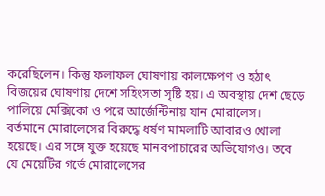করেছিলেন। কিন্তু ফলাফল ঘোষণায় কালক্ষেপণ ও হঠাৎ বিজয়ের ঘোষণায় দেশে সহিংসতা সৃষ্টি হয়। এ অবস্থায় দেশ ছেড়ে পালিয়ে মেক্সিকো ও পরে আর্জেন্টিনায় যান মোরালেস।
বর্তমানে মোরালেসের বিরুদ্ধে ধর্ষণ মামলাটি আবারও খোলা হয়েছে। এর সঙ্গে যুক্ত হয়েছে মানবপাচারের অভিযোগও। তবে যে মেয়েটির গর্ভে মোরালেসের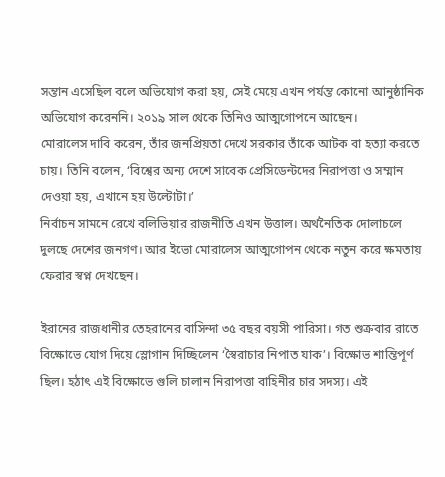সন্তান এসেছিল বলে অভিযোগ করা হয়, সেই মেয়ে এখন পর্যন্ত কোনো আনুষ্ঠানিক অভিযোগ করেননি। ২০১৯ সাল থেকে তিনিও আত্মগোপনে আছেন।
মোরালেস দাবি করেন, তাঁর জনপ্রিয়তা দেখে সরকার তাঁকে আটক বা হত্যা করতে চায়। তিনি বলেন, ‘বিশ্বের অন্য দেশে সাবেক প্রেসিডেন্টদের নিরাপত্তা ও সম্মান দেওয়া হয়, এখানে হয় উল্টোটা।’
নির্বাচন সামনে রেখে বলিভিয়ার রাজনীতি এখন উত্তাল। অর্থনৈতিক দোলাচলে দুলছে দেশের জনগণ। আর ইভো মোরালেস আত্মগোপন থেকে নতুন করে ক্ষমতায় ফেরার স্বপ্ন দেখছেন।

ইরানের রাজধানীর তেহরানের বাসিন্দা ৩৫ বছর বয়সী পারিসা। গত শুক্রবার রাতে বিক্ষোভে যোগ দিয়ে স্লোগান দিচ্ছিলেন ‘স্বৈরাচার নিপাত যাক’। বিক্ষোভ শান্তিপূর্ণ ছিল। হঠাৎ এই বিক্ষোভে গুলি চালান নিরাপত্তা বাহিনীর চার সদস্য। এই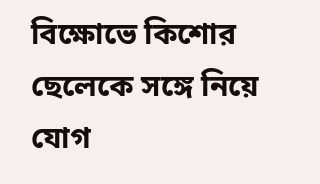বিক্ষোভে কিশোর ছেলেকে সঙ্গে নিয়ে যোগ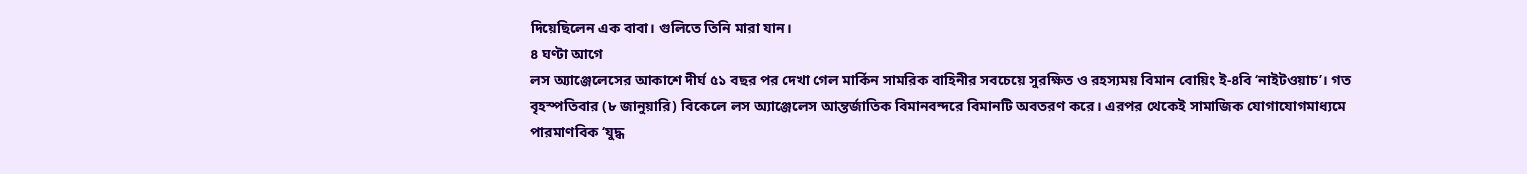দিয়েছিলেন এক বাবা। গুলিতে তিনি মারা যান।
৪ ঘণ্টা আগে
লস অ্যাঞ্জেলেসের আকাশে দীর্ঘ ৫১ বছর পর দেখা গেল মার্কিন সামরিক বাহিনীর সবচেয়ে সুরক্ষিত ও রহস্যময় বিমান বোয়িং ই-৪বি ‘নাইটওয়াচ’। গত বৃহস্পতিবার (৮ জানুয়ারি) বিকেলে লস অ্যাঞ্জেলেস আন্তর্জাতিক বিমানবন্দরে বিমানটি অবতরণ করে। এরপর থেকেই সামাজিক যোগাযোগমাধ্যমে পারমাণবিক ‘যুদ্ধ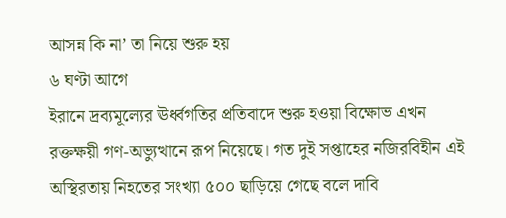আসন্ন কি না’ তা নিয়ে শুরু হয়
৬ ঘণ্টা আগে
ইরানে দ্রব্যমূল্যের ঊর্ধ্বগতির প্রতিবাদে শুরু হওয়া বিক্ষোভ এখন রক্তক্ষয়ী গণ-অভ্যুত্থানে রূপ নিয়েছে। গত দুই সপ্তাহের নজিরবিহীন এই অস্থিরতায় নিহতের সংখ্যা ৫০০ ছাড়িয়ে গেছে বলে দাবি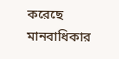করেছে মানবাধিকার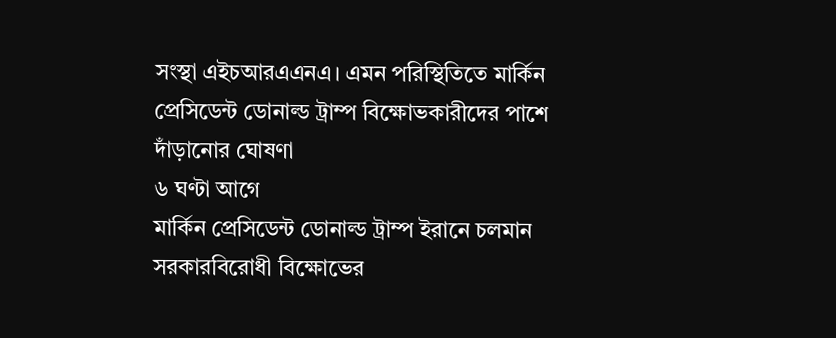সংস্থা এইচআরএএনএ। এমন পরিস্থিতিতে মার্কিন প্রেসিডেন্ট ডোনাল্ড ট্রাম্প বিক্ষোভকারীদের পাশে দাঁড়ানোর ঘোষণা
৬ ঘণ্টা আগে
মার্কিন প্রেসিডেন্ট ডোনাল্ড ট্রাম্প ইরানে চলমান সরকারবিরোধী বিক্ষোভের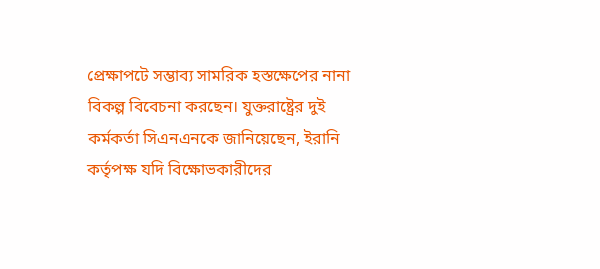প্রেক্ষাপটে সম্ভাব্য সামরিক হস্তক্ষেপের নানা বিকল্প বিবেচনা করছেন। যুক্তরাষ্ট্রের দুই কর্মকর্তা সিএনএনকে জানিয়েছেন, ইরানি কর্তৃপক্ষ যদি বিক্ষোভকারীদের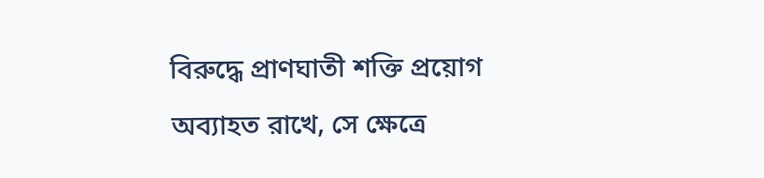বিরুদ্ধে প্রাণঘাতী শক্তি প্রয়োগ অব্যাহত রাখে, সে ক্ষেত্রে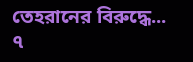তেহরানের বিরুদ্ধে...
৭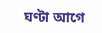ঘণ্টা আগে